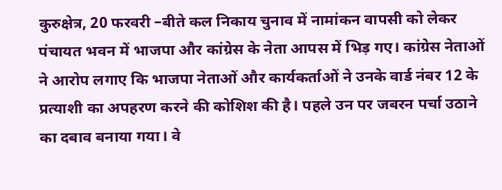कुरुक्षेत्र, 20 फरवरी –बीते कल निकाय चुनाव में नामांकन वापसी को लेकर पंचायत भवन में भाजपा और कांग्रेस के नेता आपस में भिड़ गए। कांग्रेस नेताओं ने आरोप लगाए कि भाजपा नेताओं और कार्यकर्ताओं ने उनके वार्ड नंबर 12 के प्रत्याशी का अपहरण करने की कोशिश की है। पहले उन पर जबरन पर्चा उठाने का दबाव बनाया गया। वे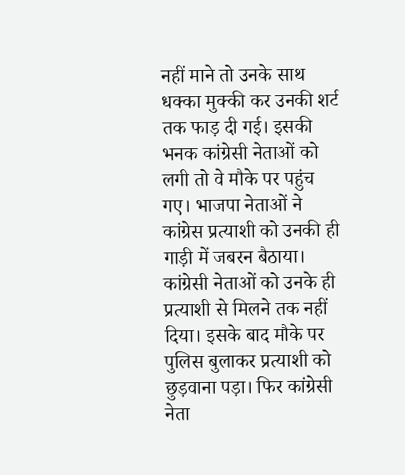नहीं माने तो उनके साथ धक्का मुक्की कर उनकी शर्ट तक फाड़ दी गई। इसकी भनक कांग्रेसी नेताओं को लगी तो वे मौके पर पहुंच गए। भाजपा नेताओं ने कांग्रेस प्रत्याशी को उनकी ही गाड़ी में जबरन बैठाया। कांग्रेसी नेताओं को उनके ही प्रत्याशी से मिलने तक नहीं दिया। इसके बाद मौके पर पुलिस बुलाकर प्रत्याशी को छुड़वाना पड़ा। फिर कांग्रेसी नेता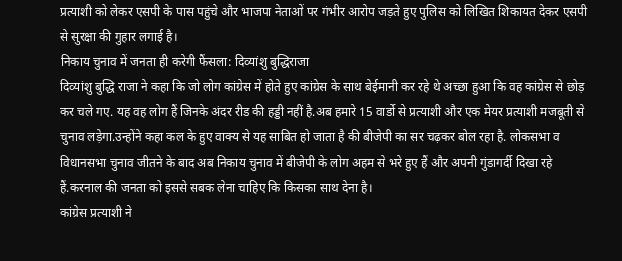प्रत्याशी को लेकर एसपी के पास पहुंचे और भाजपा नेताओं पर गंभीर आरोप जड़ते हुए पुलिस को लिखित शिकायत देकर एसपी से सुरक्षा की गुहार लगाई है।
निकाय चुनाव में जनता ही करेगी फैंसला: दिव्यांशु बुद्धिराजा
दिव्यांशु बुद्धि राजा ने कहा कि जो लोग कांग्रेस में होते हुए कांग्रेस के साथ बेईमानी कर रहे थे अच्छा हुआ कि वह कांग्रेस से छोड़ कर चले गए. यह वह लोग हैं जिनके अंदर रीड की हड्डी नहीं है.अब हमारे 15 वार्डो से प्रत्याशी और एक मेयर प्रत्याशी मजबूती से चुनाव लड़ेगा.उन्होंने कहा कल के हुए वाक्य से यह साबित हो जाता है की बीजेपी का सर चढ़कर बोल रहा है. लोकसभा व विधानसभा चुनाव जीतने के बाद अब निकाय चुनाव में बीजेपी के लोग अहम से भरे हुए हैं और अपनी गुंडागर्दी दिखा रहे हैं.करनाल की जनता को इससे सबक लेना चाहिए कि किसका साथ देना है।
कांग्रेस प्रत्याशी ने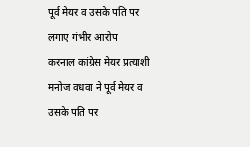पूर्व मेयर व उसके पति पर लगाए गंभीर आरोप
करनाल कांग्रेस मेयर प्रत्याशी मनोज वधवा ने पूर्व मेयर व उसके पति पर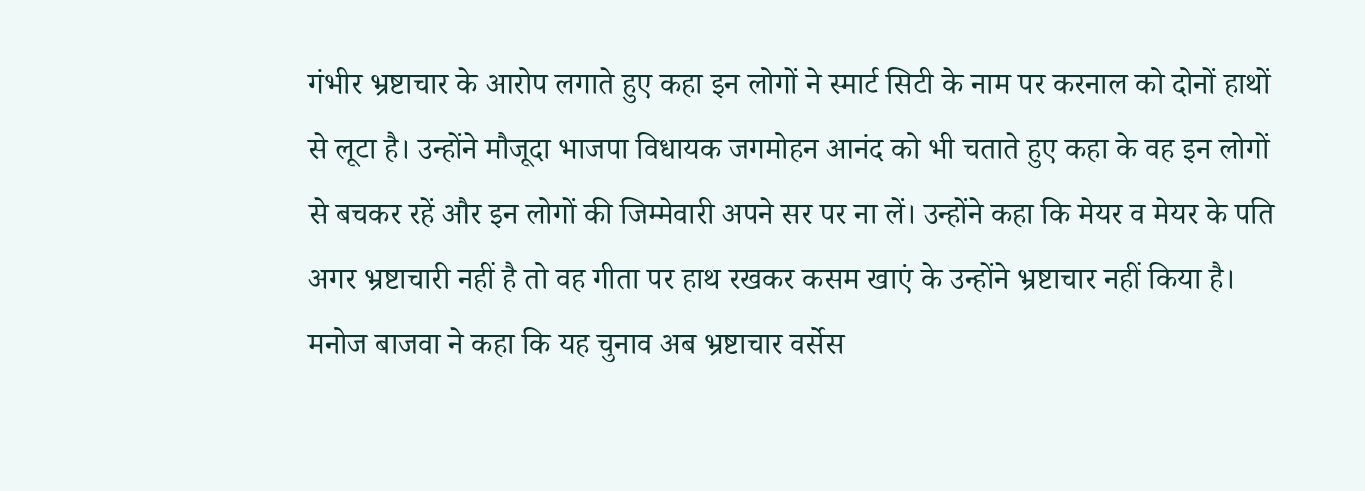गंभीर भ्रष्टाचार के आरोप लगाते हुए कहा इन लोगों ने स्मार्ट सिटी के नाम पर करनाल को दोनों हाथों से लूटा है। उन्होंने मौजूदा भाजपा विधायक जगमोहन आनंद को भी चताते हुए कहा के वह इन लोगों से बचकर रहें और इन लोगों की जिम्मेवारी अपने सर पर ना लें। उन्होंने कहा कि मेयर व मेयर के पति अगर भ्रष्टाचारी नहीं है तो वह गीता पर हाथ रखकर कसम खाएं के उन्होंने भ्रष्टाचार नहीं किया है। मनोज बाजवा ने कहा कि यह चुनाव अब भ्रष्टाचार वर्सेस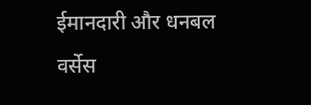ईमानदारी और धनबल वर्सेस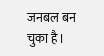जनबल बन चुका है।